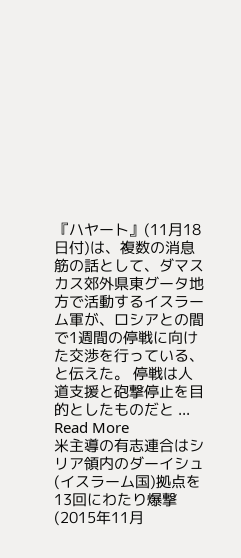『ハヤート』(11月18日付)は、複数の消息筋の話として、ダマスカス郊外県東グータ地方で活動するイスラーム軍が、ロシアとの間で1週間の停戦に向けた交渉を行っている、と伝えた。 停戦は人道支援と砲撃停止を目的としたものだと ... Read More
米主導の有志連合はシリア領内のダーイシュ(イスラーム国)拠点を13回にわたり爆撃(2015年11月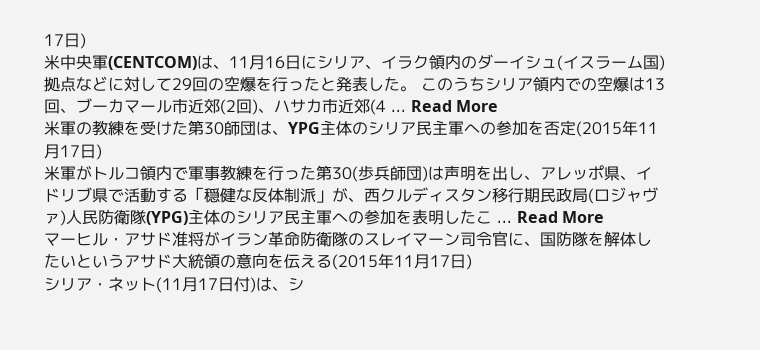17日)
米中央軍(CENTCOM)は、11月16日にシリア、イラク領内のダーイシュ(イスラーム国)拠点などに対して29回の空爆を行ったと発表した。 このうちシリア領内での空爆は13回、ブーカマール市近郊(2回)、ハサカ市近郊(4 ... Read More
米軍の教練を受けた第30師団は、YPG主体のシリア民主軍への参加を否定(2015年11月17日)
米軍がトルコ領内で軍事教練を行った第30(歩兵師団)は声明を出し、アレッポ県、イドリブ県で活動する「穏健な反体制派」が、西クルディスタン移行期民政局(ロジャヴァ)人民防衛隊(YPG)主体のシリア民主軍への参加を表明したこ ... Read More
マーヒル・アサド准将がイラン革命防衛隊のスレイマーン司令官に、国防隊を解体したいというアサド大統領の意向を伝える(2015年11月17日)
シリア・ネット(11月17日付)は、シ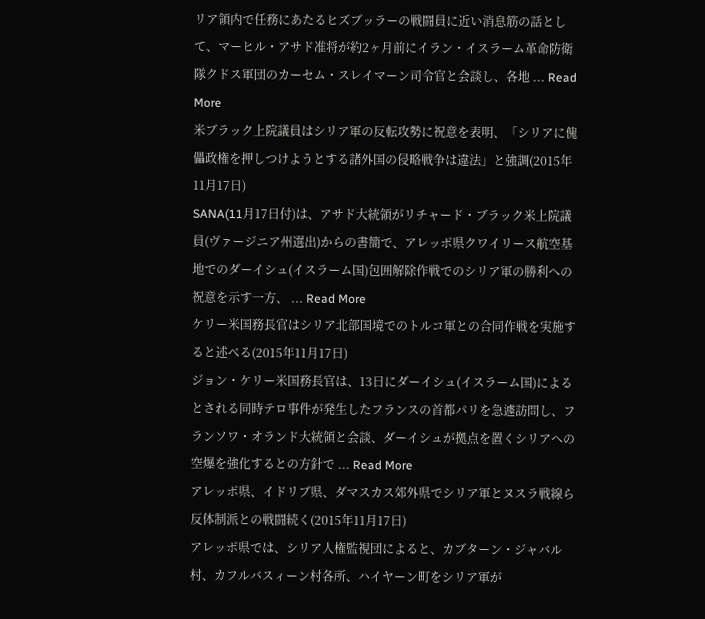リア領内で任務にあたるヒズブッラーの戦闘員に近い消息筋の話として、マーヒル・アサド准将が約2ヶ月前にイラン・イスラーム革命防衛隊クドス軍団のカーセム・スレイマーン司令官と会談し、各地 ... Read More
米ブラック上院議員はシリア軍の反転攻勢に祝意を表明、「シリアに傀儡政権を押しつけようとする諸外国の侵略戦争は違法」と強調(2015年11月17日)
SANA(11月17日付)は、アサド大統領がリチャード・ブラック米上院議員(ヴァージニア州選出)からの書簡で、アレッポ県クワイリース航空基地でのダーイシュ(イスラーム国)包囲解除作戦でのシリア軍の勝利への祝意を示す一方、 ... Read More
ケリー米国務長官はシリア北部国境でのトルコ軍との合同作戦を実施すると述べる(2015年11月17日)
ジョン・ケリー米国務長官は、13日にダーイシュ(イスラーム国)によるとされる同時テロ事件が発生したフランスの首都パリを急遽訪問し、フランソワ・オランド大統領と会談、ダーイシュが拠点を置くシリアへの空爆を強化するとの方針で ... Read More
アレッポ県、イドリブ県、ダマスカス郊外県でシリア軍とヌスラ戦線ら反体制派との戦闘続く(2015年11月17日)
アレッポ県では、シリア人権監視団によると、カブターン・ジャバル村、カフルバスィーン村各所、ハイヤーン町をシリア軍が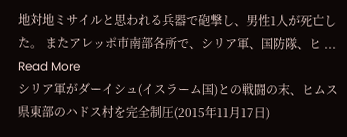地対地ミサイルと思われる兵器で砲撃し、男性1人が死亡した。 またアレッポ市南部各所で、シリア軍、国防隊、ヒ ... Read More
シリア軍がダーイシュ(イスラーム国)との戦闘の末、ヒムス県東部のハドス村を完全制圧(2015年11月17日)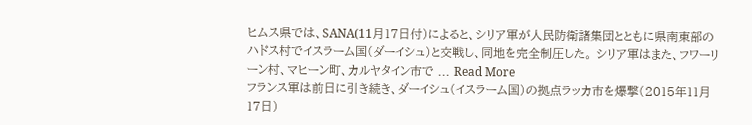ヒムス県では、SANA(11月17日付)によると、シリア軍が人民防衛諸集団とともに県南東部のハドス村でイスラーム国(ダーイシュ)と交戦し、同地を完全制圧した。 シリア軍はまた、フワーリーン村、マヒーン町、カルヤタイン市で ... Read More
フランス軍は前日に引き続き、ダーイシュ(イスラーム国)の拠点ラッカ市を爆撃(2015年11月17日)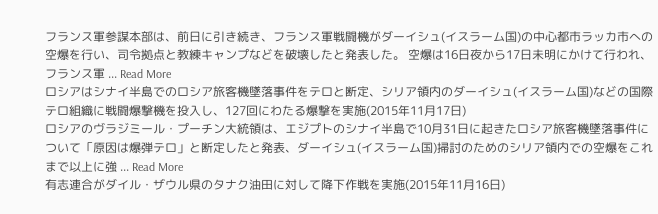フランス軍参謀本部は、前日に引き続き、フランス軍戦闘機がダーイシュ(イスラーム国)の中心都市ラッカ市への空爆を行い、司令拠点と教練キャンプなどを破壊したと発表した。 空爆は16日夜から17日未明にかけて行われ、フランス軍 ... Read More
ロシアはシナイ半島でのロシア旅客機墜落事件をテロと断定、シリア領内のダーイシュ(イスラーム国)などの国際テロ組織に戦闘爆撃機を投入し、127回にわたる爆撃を実施(2015年11月17日)
ロシアのヴラジミール・プーチン大統領は、エジプトのシナイ半島で10月31日に起きたロシア旅客機墜落事件について「原因は爆弾テロ」と断定したと発表、ダーイシュ(イスラーム国)掃討のためのシリア領内での空爆をこれまで以上に強 ... Read More
有志連合がダイル・ザウル県のタナク油田に対して降下作戦を実施(2015年11月16日)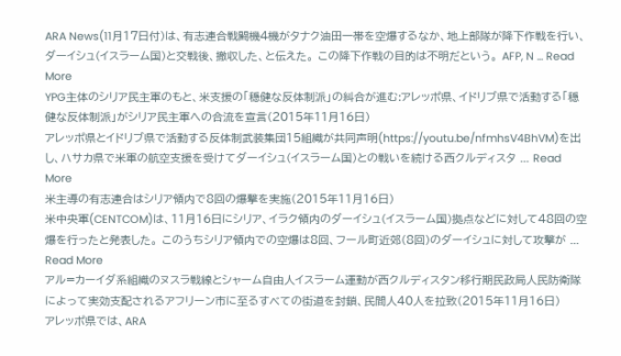ARA News(11月17日付)は、有志連合戦闘機4機がタナク油田一帯を空爆するなか、地上部隊が降下作戦を行い、ダーイシュ(イスラーム国)と交戦後、撤収した、と伝えた。 この降下作戦の目的は不明だという。 AFP, N ... Read More
YPG主体のシリア民主軍のもと、米支援の「穏健な反体制派」の糾合が進む:アレッポ県、イドリブ県で活動する「穏健な反体制派」がシリア民主軍への合流を宣言(2015年11月16日)
アレッポ県とイドリブ県で活動する反体制武装集団15組織が共同声明(https://youtu.be/nfmhsV4BhVM)を出し、ハサカ県で米軍の航空支援を受けてダーイシュ(イスラーム国)との戦いを続ける西クルディスタ ... Read More
米主導の有志連合はシリア領内で8回の爆撃を実施(2015年11月16日)
米中央軍(CENTCOM)は、11月16日にシリア、イラク領内のダーイシュ(イスラーム国)拠点などに対して48回の空爆を行ったと発表した。 このうちシリア領内での空爆は8回、フール町近郊(8回)のダーイシュに対して攻撃が ... Read More
アル=カーイダ系組織のヌスラ戦線とシャーム自由人イスラーム運動が西クルディスタン移行期民政局人民防衛隊によって実効支配されるアフリーン市に至るすべての街道を封鎖、民間人40人を拉致(2015年11月16日)
アレッポ県では、ARA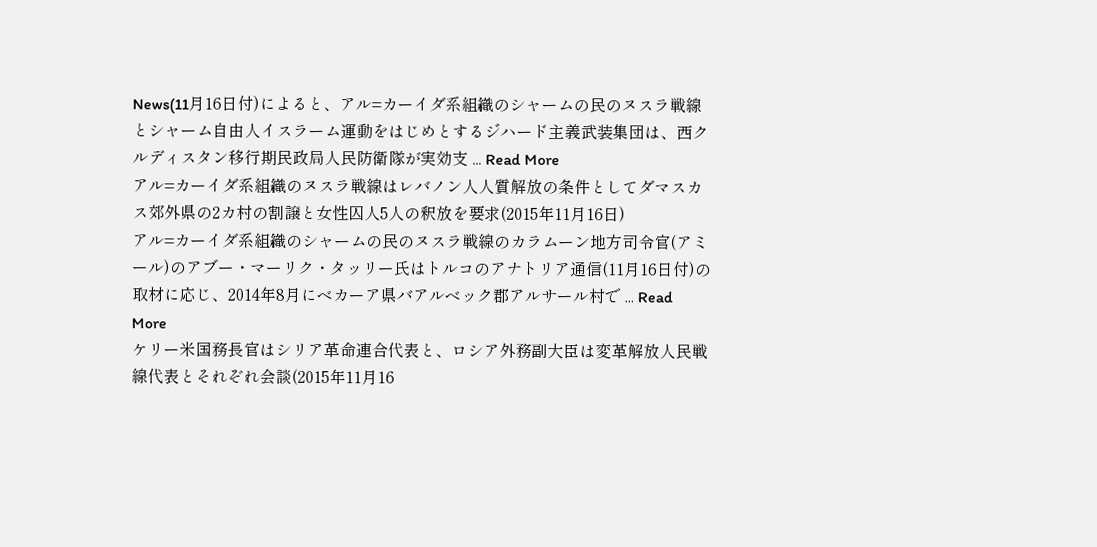News(11月16日付)によると、アル=カーイダ系組織のシャームの民のヌスラ戦線とシャーム自由人イスラーム運動をはじめとするジハード主義武装集団は、西クルディスタン移行期民政局人民防衛隊が実効支 ... Read More
アル=カーイダ系組織のヌスラ戦線はレバノン人人質解放の条件としてダマスカス郊外県の2カ村の割譲と女性囚人5人の釈放を要求(2015年11月16日)
アル=カーイダ系組織のシャームの民のヌスラ戦線のカラムーン地方司令官(アミール)のアブー・マーリク・タッリー氏はトルコのアナトリア通信(11月16日付)の取材に応じ、2014年8月にベカーア県バアルベック郡アルサール村で ... Read More
ケリー米国務長官はシリア革命連合代表と、ロシア外務副大臣は変革解放人民戦線代表とそれぞれ会談(2015年11月16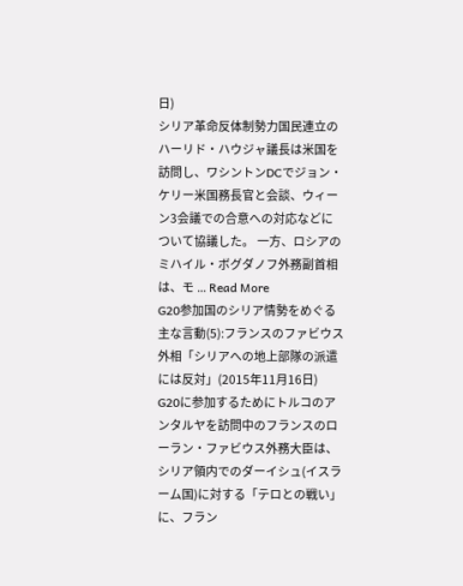日)
シリア革命反体制勢力国民連立のハーリド・ハウジャ議長は米国を訪問し、ワシントンDCでジョン・ケリー米国務長官と会談、ウィーン3会議での合意への対応などについて協議した。 一方、ロシアのミハイル・ボグダノフ外務副首相は、モ ... Read More
G20参加国のシリア情勢をめぐる主な言動(5):フランスのファビウス外相「シリアへの地上部隊の派遣には反対」(2015年11月16日)
G20に参加するためにトルコのアンタルヤを訪問中のフランスのローラン・ファビウス外務大臣は、シリア領内でのダーイシュ(イスラーム国)に対する「テロとの戦い」に、フラン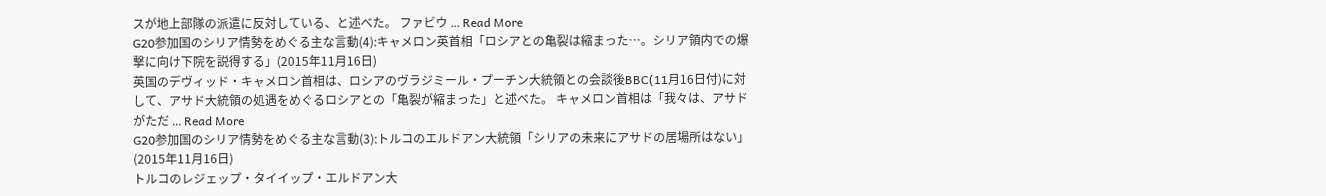スが地上部隊の派遣に反対している、と述べた。 ファビウ ... Read More
G20参加国のシリア情勢をめぐる主な言動(4):キャメロン英首相「ロシアとの亀裂は縮まった…。シリア領内での爆撃に向け下院を説得する」(2015年11月16日)
英国のデヴィッド・キャメロン首相は、ロシアのヴラジミール・プーチン大統領との会談後BBC(11月16日付)に対して、アサド大統領の処遇をめぐるロシアとの「亀裂が縮まった」と述べた。 キャメロン首相は「我々は、アサドがただ ... Read More
G20参加国のシリア情勢をめぐる主な言動(3):トルコのエルドアン大統領「シリアの未来にアサドの居場所はない」(2015年11月16日)
トルコのレジェップ・タイイップ・エルドアン大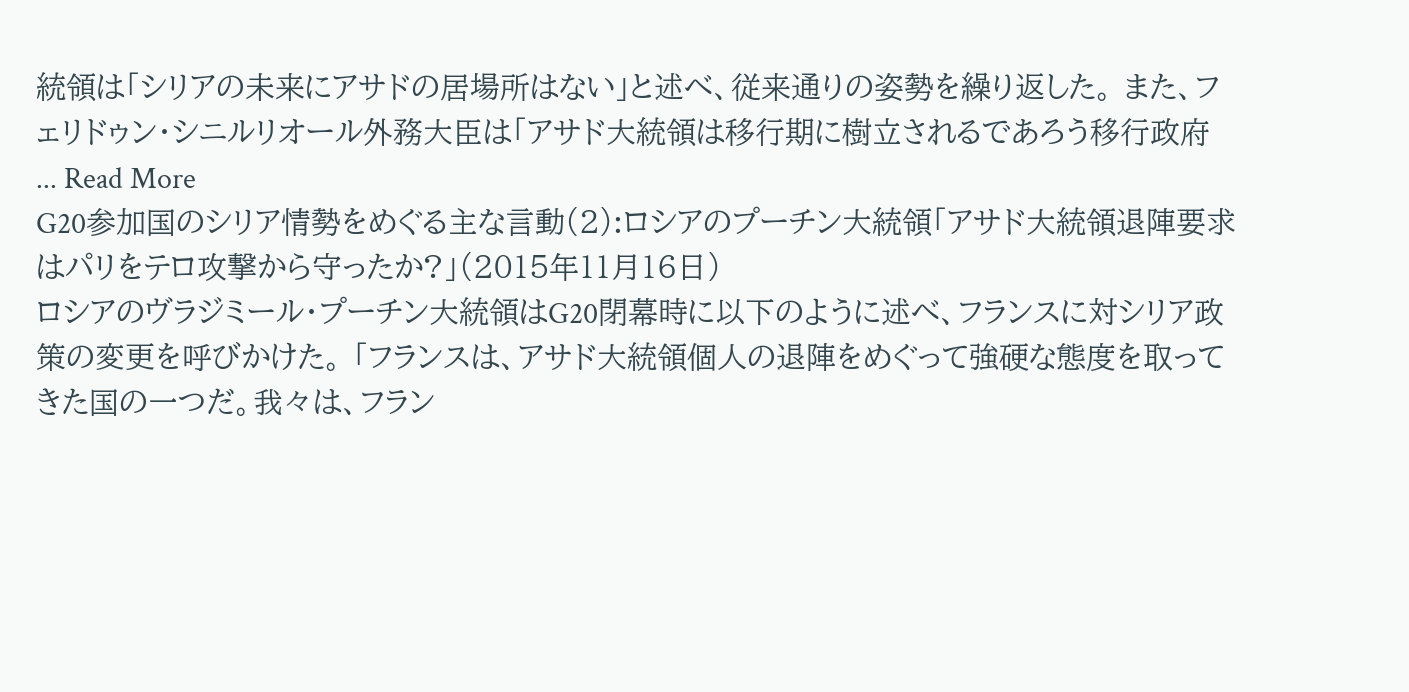統領は「シリアの未来にアサドの居場所はない」と述べ、従来通りの姿勢を繰り返した。 また、フェリドゥン・シニルリオール外務大臣は「アサド大統領は移行期に樹立されるであろう移行政府 ... Read More
G20参加国のシリア情勢をめぐる主な言動(2):ロシアのプーチン大統領「アサド大統領退陣要求はパリをテロ攻撃から守ったか?」(2015年11月16日)
ロシアのヴラジミール・プーチン大統領はG20閉幕時に以下のように述べ、フランスに対シリア政策の変更を呼びかけた。 「フランスは、アサド大統領個人の退陣をめぐって強硬な態度を取ってきた国の一つだ。我々は、フラン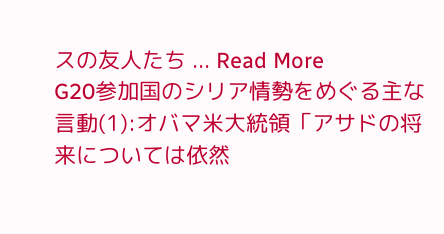スの友人たち ... Read More
G20参加国のシリア情勢をめぐる主な言動(1):オバマ米大統領「アサドの将来については依然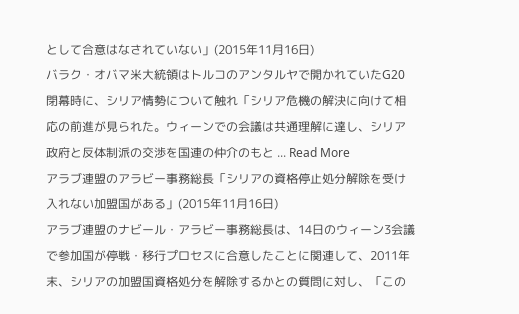として合意はなされていない」(2015年11月16日)
バラク・オバマ米大統領はトルコのアンタルヤで開かれていたG20閉幕時に、シリア情勢について触れ「シリア危機の解決に向けて相応の前進が見られた。ウィーンでの会議は共通理解に達し、シリア政府と反体制派の交渉を国連の仲介のもと ... Read More
アラブ連盟のアラビー事務総長「シリアの資格停止処分解除を受け入れない加盟国がある」(2015年11月16日)
アラブ連盟のナビール・アラビー事務総長は、14日のウィーン3会議で参加国が停戦・移行プロセスに合意したことに関連して、2011年末、シリアの加盟国資格処分を解除するかとの質問に対し、「この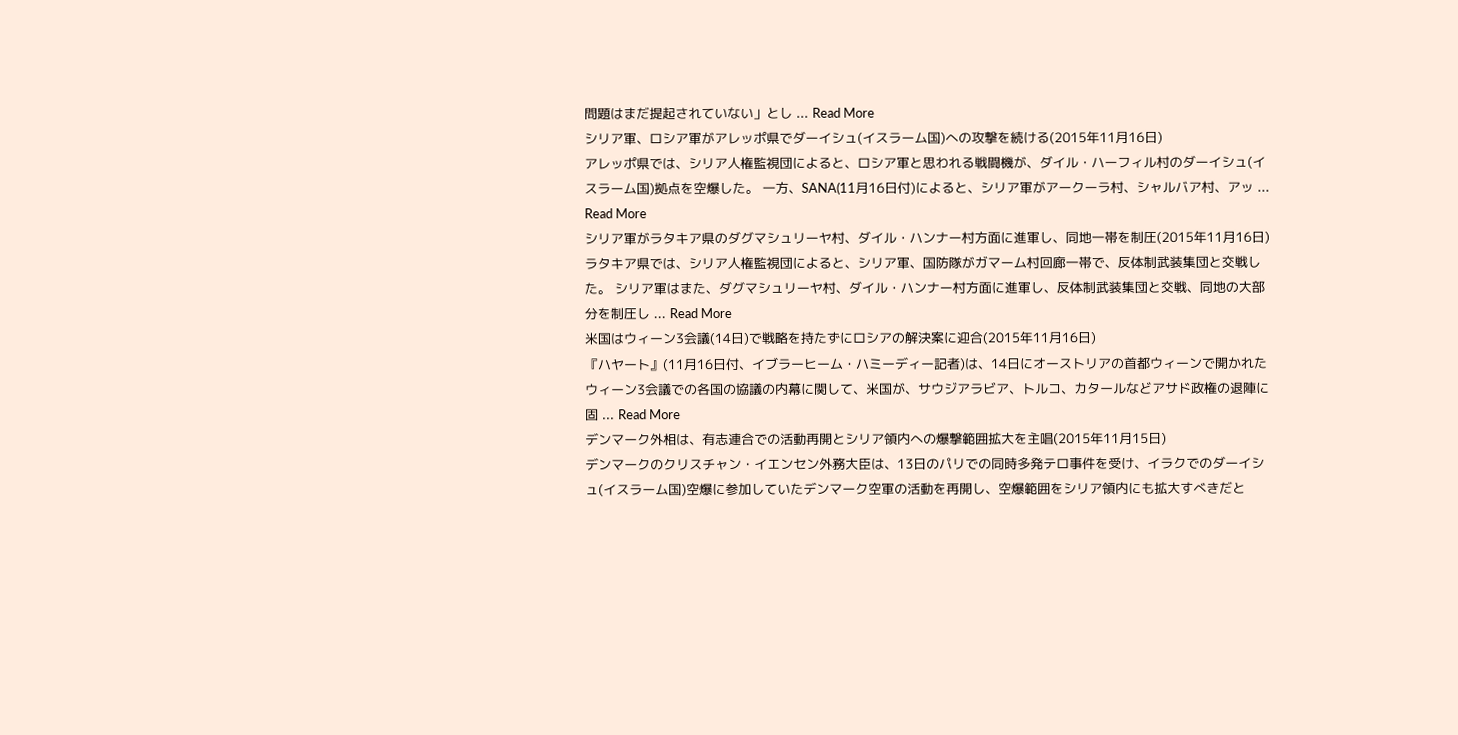問題はまだ提起されていない」とし ... Read More
シリア軍、ロシア軍がアレッポ県でダーイシュ(イスラーム国)への攻撃を続ける(2015年11月16日)
アレッポ県では、シリア人権監視団によると、ロシア軍と思われる戦闘機が、ダイル・ハーフィル村のダーイシュ(イスラーム国)拠点を空爆した。 一方、SANA(11月16日付)によると、シリア軍がアークーラ村、シャルバア村、アッ ... Read More
シリア軍がラタキア県のダグマシュリーヤ村、ダイル・ハンナー村方面に進軍し、同地一帯を制圧(2015年11月16日)
ラタキア県では、シリア人権監視団によると、シリア軍、国防隊がガマーム村回廊一帯で、反体制武装集団と交戦した。 シリア軍はまた、ダグマシュリーヤ村、ダイル・ハンナー村方面に進軍し、反体制武装集団と交戦、同地の大部分を制圧し ... Read More
米国はウィーン3会議(14日)で戦略を持たずにロシアの解決案に迎合(2015年11月16日)
『ハヤート』(11月16日付、イブラーヒーム・ハミーディー記者)は、14日にオーストリアの首都ウィーンで開かれたウィーン3会議での各国の協議の内幕に関して、米国が、サウジアラビア、トルコ、カタールなどアサド政権の退陣に固 ... Read More
デンマーク外相は、有志連合での活動再開とシリア領内への爆撃範囲拡大を主唱(2015年11月15日)
デンマークのクリスチャン・イエンセン外務大臣は、13日のパリでの同時多発テロ事件を受け、イラクでのダーイシュ(イスラーム国)空爆に参加していたデンマーク空軍の活動を再開し、空爆範囲をシリア領内にも拡大すべきだと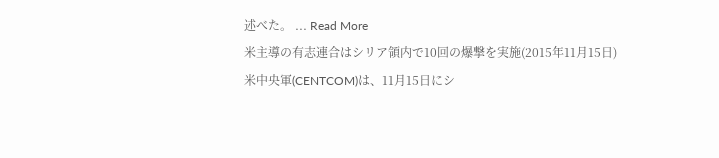述べた。 ... Read More
米主導の有志連合はシリア領内で10回の爆撃を実施(2015年11月15日)
米中央軍(CENTCOM)は、11月15日にシ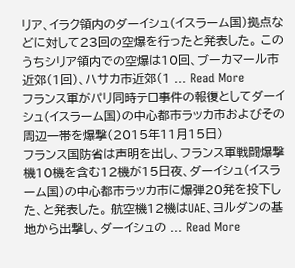リア、イラク領内のダーイシュ(イスラーム国)拠点などに対して23回の空爆を行ったと発表した。 このうちシリア領内での空爆は10回、ブーカマール市近郊(1回)、ハサカ市近郊(1 ... Read More
フランス軍がパリ同時テロ事件の報復としてダーイシュ(イスラーム国)の中心都市ラッカ市およびその周辺一帯を爆撃(2015年11月15日)
フランス国防省は声明を出し、フランス軍戦闘爆撃機10機を含む12機が15日夜、ダーイシュ(イスラーム国)の中心都市ラッカ市に爆弾20発を投下した、と発表した。 航空機12機はUAE、ヨルダンの基地から出撃し、ダーイシュの ... Read More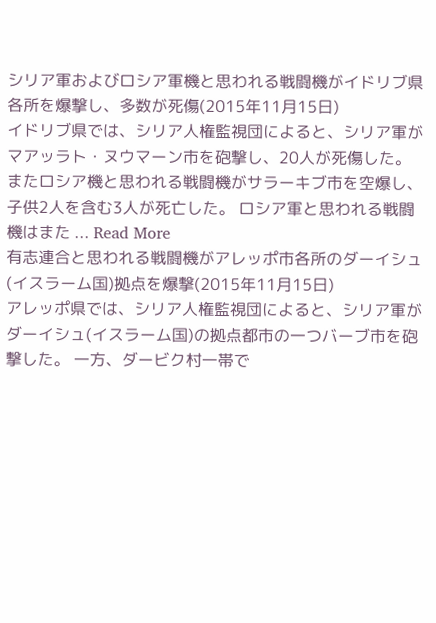シリア軍およびロシア軍機と思われる戦闘機がイドリブ県各所を爆撃し、多数が死傷(2015年11月15日)
イドリブ県では、シリア人権監視団によると、シリア軍がマアッラト・ヌウマーン市を砲撃し、20人が死傷した。 またロシア機と思われる戦闘機がサラーキブ市を空爆し、子供2人を含む3人が死亡した。 ロシア軍と思われる戦闘機はまた ... Read More
有志連合と思われる戦闘機がアレッポ市各所のダーイシュ(イスラーム国)拠点を爆撃(2015年11月15日)
アレッポ県では、シリア人権監視団によると、シリア軍がダーイシュ(イスラーム国)の拠点都市の一つバーブ市を砲撃した。 一方、ダービク村一帯で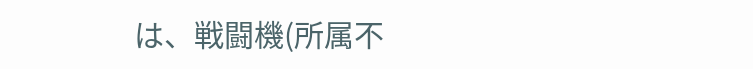は、戦闘機(所属不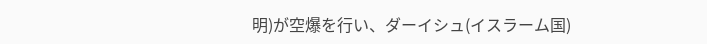明)が空爆を行い、ダーイシュ(イスラーム国)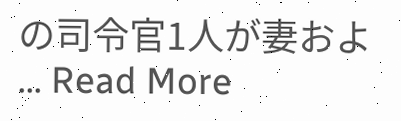の司令官1人が妻およ ... Read More